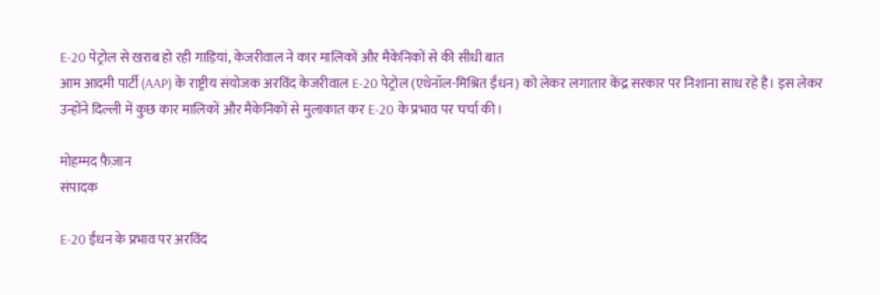E-20 पेट्रोल से खराब हो रही गाड़ियां, केजरीवाल ने कार मालिकों और मैकेनिकों से की सीधी बात
आम आदमी पार्टी (AAP) के राष्ट्रीय संयोजक अरविंद केजरीवाल E-20 पेट्रोल (एथेनॉल-मिश्रित ईंधन) को लेकर लगातार केंद्र सरकार पर निशाना साध रहे है। इस लेकर उन्होंने दिल्ली में कुछ कार मालिकों और मैकेनिकों से मुलाकात कर E-20 के प्रभाव पर चर्चा की।

मोहम्मद फ़ैज़ान
संपादक

E-20 ईंधन के प्रभाव पर अरविंद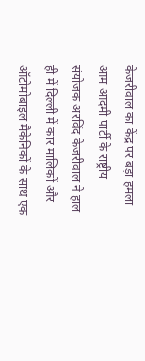केजरीवाल का केंद्र पर बड़ा हमला
आम आदमी पार्टी के राष्ट्रीय संयोजक अरविंद केजरीवाल ने हाल ही में दिल्ली में कार मालिकों और ऑटोमोबाइल मैकेनिकों के साथ एक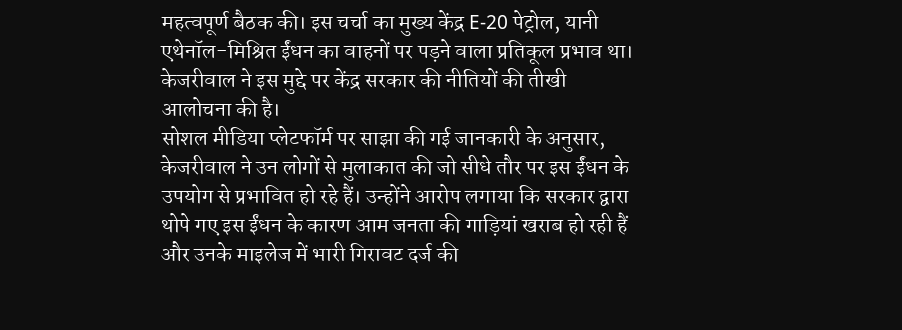महत्वपूर्ण बैठक की। इस चर्चा का मुख्य केंद्र E-20 पेट्रोल, यानी एथेनॉल-मिश्रित ईंधन का वाहनों पर पड़ने वाला प्रतिकूल प्रभाव था। केजरीवाल ने इस मुद्दे पर केंद्र सरकार की नीतियों की तीखी आलोचना की है।
सोशल मीडिया प्लेटफॉर्म पर साझा की गई जानकारी के अनुसार, केजरीवाल ने उन लोगों से मुलाकात की जो सीधे तौर पर इस ईंधन के उपयोग से प्रभावित हो रहे हैं। उन्होंने आरोप लगाया कि सरकार द्वारा थोपे गए इस ईंधन के कारण आम जनता की गाड़ियां खराब हो रही हैं और उनके माइलेज में भारी गिरावट दर्ज की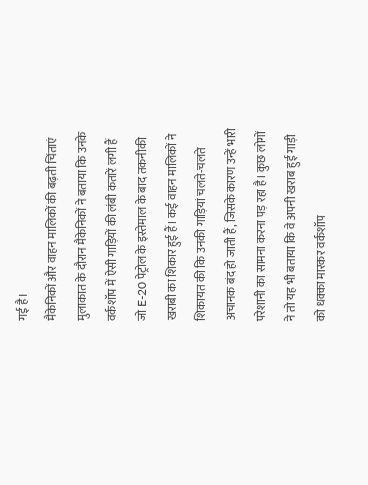गई है।
मैकेनिकों और वाहन मालिकों की बढ़ती चिंताएं
मुलाकात के दौरान मैकेनिकों ने बताया कि उनके वर्कशॉप में ऐसी गाड़ियों की लंबी कतारें लगी हैं जो E-20 पेट्रोल के इस्तेमाल के बाद तकनीकी खराबी का शिकार हुई हैं। कई वाहन मालिकों ने शिकायत की कि उनकी गाड़ियां चलते-चलते अचानक बंद हो जाती हैं, जिसके कारण उन्हें भारी परेशानी का सामना करना पड़ रहा है। कुछ लोगों ने तो यह भी बताया कि वे अपनी खराब हुई गाड़ी को धक्का मारकर वर्कशॉप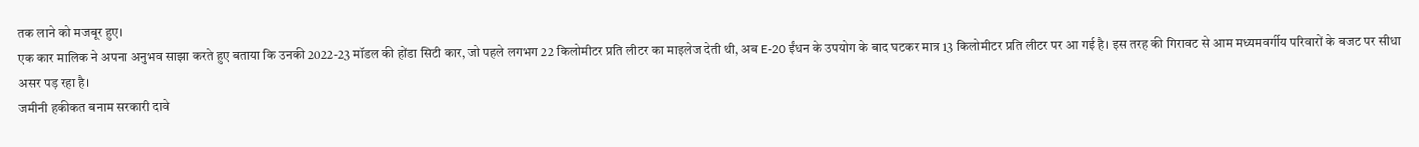तक लाने को मजबूर हुए।
एक कार मालिक ने अपना अनुभव साझा करते हुए बताया कि उनकी 2022-23 मॉडल की होंडा सिटी कार, जो पहले लगभग 22 किलोमीटर प्रति लीटर का माइलेज देती थी, अब E-20 ईंधन के उपयोग के बाद घटकर मात्र 13 किलोमीटर प्रति लीटर पर आ गई है। इस तरह की गिरावट से आम मध्यमवर्गीय परिवारों के बजट पर सीधा असर पड़ रहा है।
जमीनी हकीकत बनाम सरकारी दावे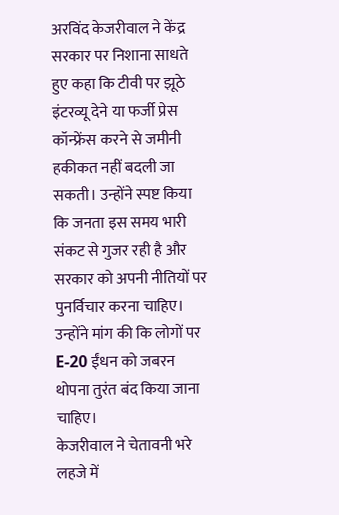अरविंद केजरीवाल ने केंद्र सरकार पर निशाना साधते हुए कहा कि टीवी पर झूठे इंटरव्यू देने या फर्जी प्रेस कॉन्फ्रेंस करने से जमीनी हकीकत नहीं बदली जा सकती। उन्होंने स्पष्ट किया कि जनता इस समय भारी संकट से गुजर रही है और सरकार को अपनी नीतियों पर पुनर्विचार करना चाहिए। उन्होंने मांग की कि लोगों पर E-20 ईंधन को जबरन थोपना तुरंत बंद किया जाना चाहिए।
केजरीवाल ने चेतावनी भरे लहजे में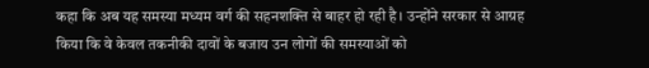कहा कि अब यह समस्या मध्यम वर्ग की सहनशक्ति से बाहर हो रही है। उन्होंने सरकार से आग्रह किया कि वे केवल तकनीकी दावों के बजाय उन लोगों की समस्याओं को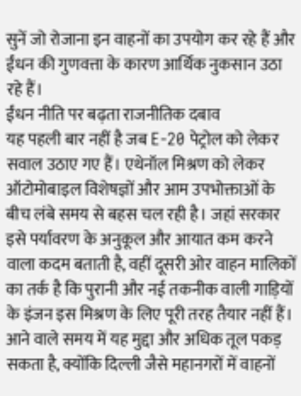सुनें जो रोजाना इन वाहनों का उपयोग कर रहे हैं और ईंधन की गुणवत्ता के कारण आर्थिक नुकसान उठा रहे हैं।
ईंधन नीति पर बढ़ता राजनीतिक दबाव
यह पहली बार नहीं है जब E-20 पेट्रोल को लेकर सवाल उठाए गए हैं। एथेनॉल मिश्रण को लेकर ऑटोमोबाइल विशेषज्ञों और आम उपभोक्ताओं के बीच लंबे समय से बहस चल रही है। जहां सरकार इसे पर्यावरण के अनुकूल और आयात कम करने वाला कदम बताती है, वहीं दूसरी ओर वाहन मालिकों का तर्क है कि पुरानी और नई तकनीक वाली गाड़ियों के इंजन इस मिश्रण के लिए पूरी तरह तैयार नहीं हैं।
आने वाले समय में यह मुद्दा और अधिक तूल पकड़ सकता है, क्योंकि दिल्ली जैसे महानगरों में वाहनों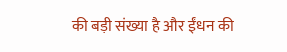की बड़ी संख्या है और ईंधन की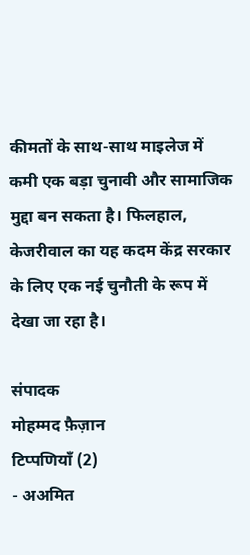कीमतों के साथ-साथ माइलेज में कमी एक बड़ा चुनावी और सामाजिक मुद्दा बन सकता है। फिलहाल, केजरीवाल का यह कदम केंद्र सरकार के लिए एक नई चुनौती के रूप में देखा जा रहा है।

संपादक
मोहम्मद फ़ैज़ान
टिप्पणियाँ (2)
- अअमित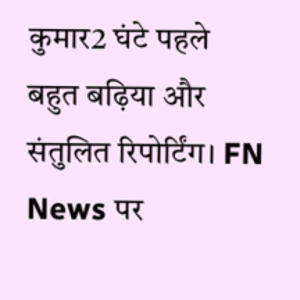कुमार2 घंटे पहले
बहुत बढ़िया और संतुलित रिपोर्टिंग। FN News पर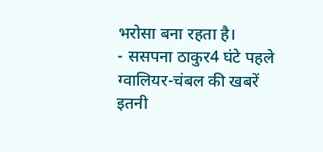भरोसा बना रहता है।
- ससपना ठाकुर4 घंटे पहले
ग्वालियर-चंबल की खबरें इतनी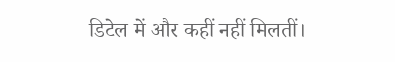डिटेल में और कहीं नहीं मिलतीं।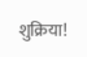शुक्रिया!